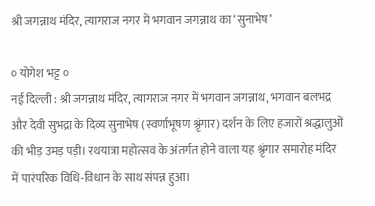श्री जगन्नाथ मंदिर, त्यागराज नगर में भगवान जगन्नाथ का ‘सुनाभेष’

० योगेश भट्ट ०
नई दिल्ली : श्री जगन्नाथ मंदिर, त्यागराज नगर में भगवान जगन्नाथ, भगवान बलभद्र और देवी सुभद्रा के दिव्य सुनाभेष (स्वर्णाभूषण श्रृंगार) दर्शन के लिए हजारों श्रद्धालुओं की भीड़ उमड़ पड़ी। रथयात्रा महोत्सव के अंतर्गत होने वाला यह श्रृंगार समारोह मंदिर में पारंपरिक विधि-विधान के साथ संपन्न हुआ।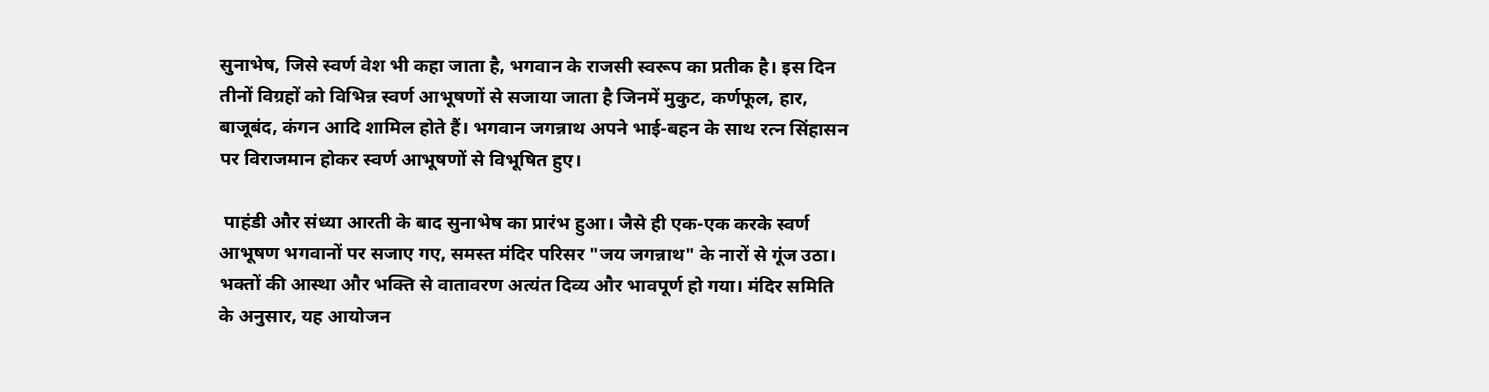सुनाभेष, जिसे स्वर्ण वेश भी कहा जाता है, भगवान के राजसी स्वरूप का प्रतीक है। इस दिन तीनों विग्रहों को विभिन्न स्वर्ण आभूषणों से सजाया जाता है जिनमें मुकुट, कर्णफूल, हार, बाजूबंद, कंगन आदि शामिल होते हैं। भगवान जगन्नाथ अपने भाई-बहन के साथ रत्न सिंहासन पर विराजमान होकर स्वर्ण आभूषणों से विभूषित हुए।

 पाहंडी और संध्या आरती के बाद सुनाभेष का प्रारंभ हुआ। जैसे ही एक-एक करके स्वर्ण आभूषण भगवानों पर सजाए गए, समस्त मंदिर परिसर "जय जगन्नाथ" के नारों से गूंज उठा। भक्तों की आस्था और भक्ति से वातावरण अत्यंत दिव्य और भावपूर्ण हो गया। मंदिर समिति के अनुसार, यह आयोजन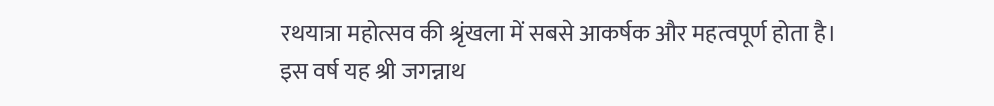रथयात्रा महोत्सव की श्रृंखला में सबसे आकर्षक और महत्वपूर्ण होता है। इस वर्ष यह श्री जगन्नाथ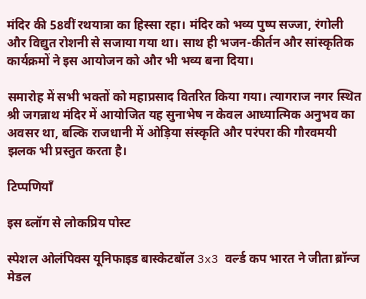मंदिर की 58वीं रथयात्रा का हिस्सा रहा। मंदिर को भव्य पुष्प सज्जा, रंगोली और विद्युत रोशनी से सजाया गया था। साथ ही भजन-कीर्तन और सांस्कृतिक कार्यक्रमों ने इस आयोजन को और भी भव्य बना दिया।

समारोह में सभी भक्तों को महाप्रसाद वितरित किया गया। त्यागराज नगर स्थित श्री जगन्नाथ मंदिर में आयोजित यह सुनाभेष न केवल आध्यात्मिक अनुभव का अवसर था, बल्कि राजधानी में ओड़िया संस्कृति और परंपरा की गौरवमयी झलक भी प्रस्तुत करता है।

टिप्पणियाँ

इस ब्लॉग से लोकप्रिय पोस्ट

स्पेशल ओलंपिक्स यूनिफाइड बास्केटबॉल 3x3 वर्ल्ड कप भारत ने जीता ब्रॉन्ज मेडल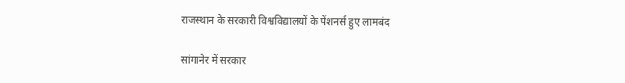राजस्थान के सरकारी विश्वविद्यालयों के पेंशनर्स हुए लामबंद

सांगानेर में सरकार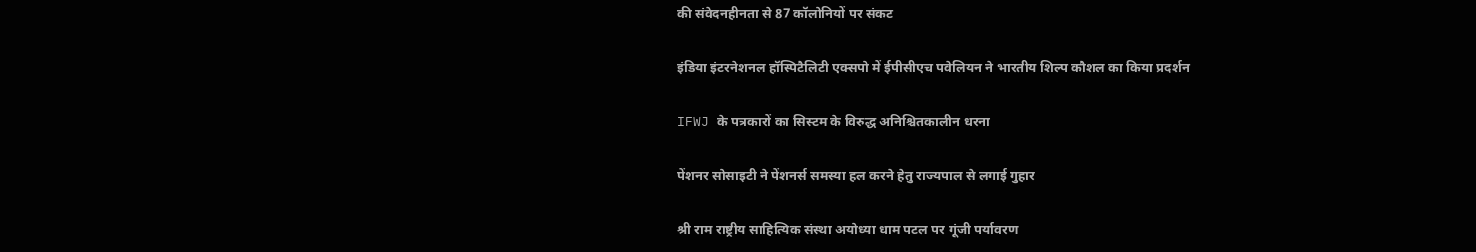की संवेदनहीनता से 87 कॉलोनियों पर संकट

इंडिया इंटरनेशनल हॉस्पिटैलिटी एक्सपो में ईपीसीएच पवेलियन ने भारतीय शिल्प कौशल का किया प्रदर्शन

IFWJ के पत्रकारों का सिस्टम के विरुद्ध अनिश्चितकालीन धरना

पेंशनर सोसाइटी ने पेंशनर्स समस्या हल करने हेतु राज्यपाल से लगाई गुहार

श्री राम राष्ट्रीय साहित्यिक संस्था अयोध्या धाम पटल पर गूंजी पर्यावरण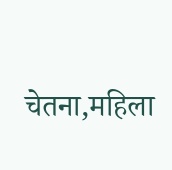चेतना,महिला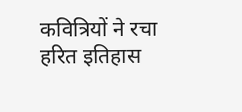कवित्रियों ने रचा हरित इतिहास